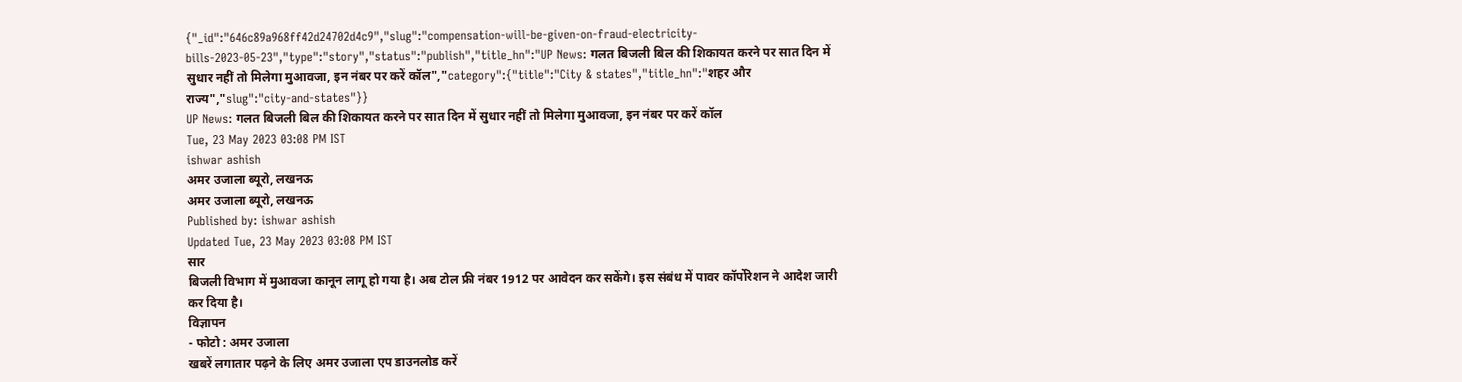{"_id":"646c89a968ff42d24702d4c9","slug":"compensation-will-be-given-on-fraud-electricity-bills-2023-05-23","type":"story","status":"publish","title_hn":"UP News: गलत बिजली बिल की शिकायत करने पर सात दिन में सुधार नहीं तो मिलेगा मुआवजा, इन नंबर पर करें कॉल","category":{"title":"City & states","title_hn":"शहर और राज्य","slug":"city-and-states"}}
UP News: गलत बिजली बिल की शिकायत करने पर सात दिन में सुधार नहीं तो मिलेगा मुआवजा, इन नंबर पर करें कॉल
Tue, 23 May 2023 03:08 PM IST
ishwar ashish
अमर उजाला ब्यूरो, लखनऊ
अमर उजाला ब्यूरो, लखनऊ
Published by: ishwar ashish
Updated Tue, 23 May 2023 03:08 PM IST
सार
बिजली विभाग में मुआवजा कानून लागू हो गया है। अब टोल फ्री नंबर 1912 पर आवेदन कर सकेंगे। इस संबंध में पावर कॉर्पोरेशन ने आदेश जारी कर दिया है।
विज्ञापन
- फोटो : अमर उजाला
खबरें लगातार पढ़ने के लिए अमर उजाला एप डाउनलोड करें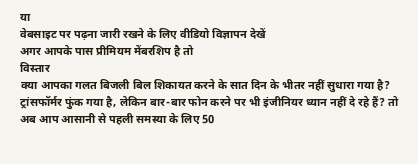या
वेबसाइट पर पढ़ना जारी रखने के लिए वीडियो विज्ञापन देखें
अगर आपके पास प्रीमियम मेंबरशिप है तो
विस्तार
क्या आपका गलत बिजली बिल शिकायत करने के सात दिन के भीतर नहीं सुधारा गया है? ट्रांसफॉर्मर फुंक गया है, लेकिन बार-बार फोन करने पर भी इंजीनियर ध्यान नहीं दे रहे हैं? तो अब आप आसानी से पहली समस्या के लिए 50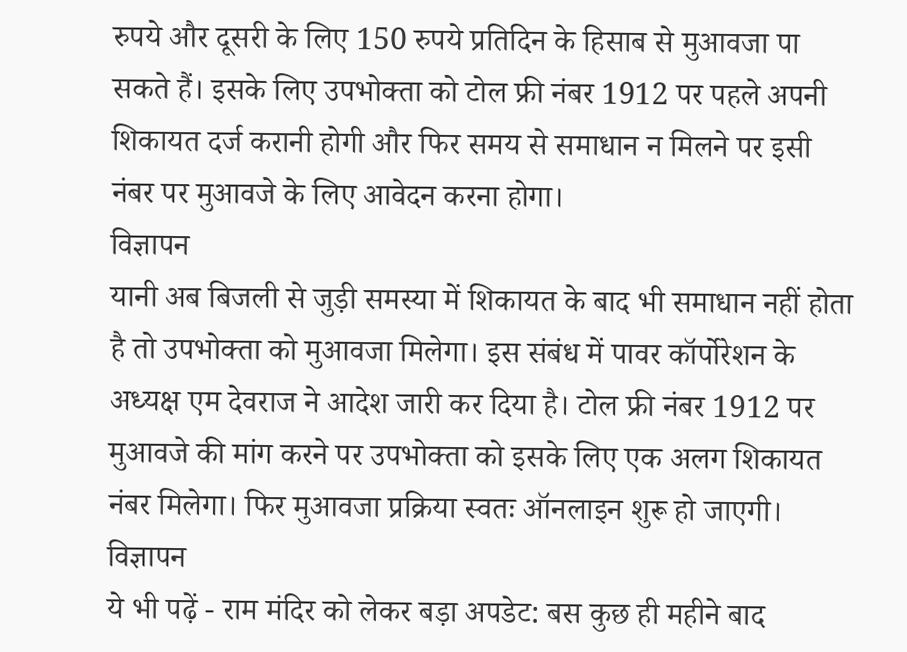रुपये और दूसरी के लिए 150 रुपये प्रतिदिन के हिसाब से मुआवजा पा सकते हैं। इसके लिए उपभोक्ता को टोल फ्री नंबर 1912 पर पहले अपनी शिकायत दर्ज करानी होगी और फिर समय से समाधान न मिलने पर इसी नंबर पर मुआवजे के लिए आवेदन करना होगा।
विज्ञापन
यानी अब बिजली से जुड़ी समस्या में शिकायत के बाद भी समाधान नहीं होता है तो उपभोक्ता को मुआवजा मिलेगा। इस संबंध में पावर कॉर्पोरेशन के अध्यक्ष एम देवराज ने आदेश जारी कर दिया है। टोल फ्री नंबर 1912 पर मुआवजे की मांग करने पर उपभोक्ता को इसके लिए एक अलग शिकायत नंबर मिलेगा। फिर मुआवजा प्रक्रिया स्वतः ऑनलाइन शुरू हो जाएगी।
विज्ञापन
ये भी पढ़ें - राम मंदिर को लेकर बड़ा अपडेट: बस कुछ ही महीने बाद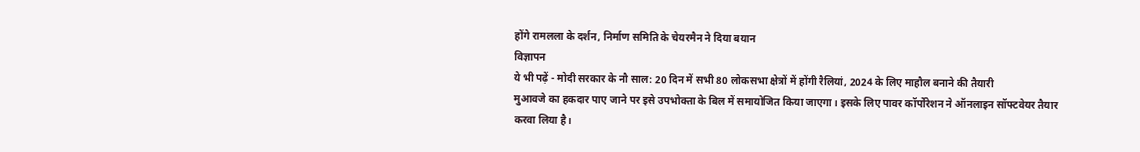होंगे रामलला के दर्शन, निर्माण समिति के चेयरमैन ने दिया बयान
विज्ञापन
ये भी पढ़ें - मोदी सरकार के नौ साल: 20 दिन में सभी 80 लोकसभा क्षेत्रों में होंगी रैलियां, 2024 के लिए माहौल बनाने की तैयारी
मुआवजे का हकदार पाए जाने पर इसे उपभोक्ता के बिल में समायोजित किया जाएगा। इसके लिए पावर कॉर्पोरेशन ने ऑनलाइन सॉफ्टवेयर तैयार करवा लिया है।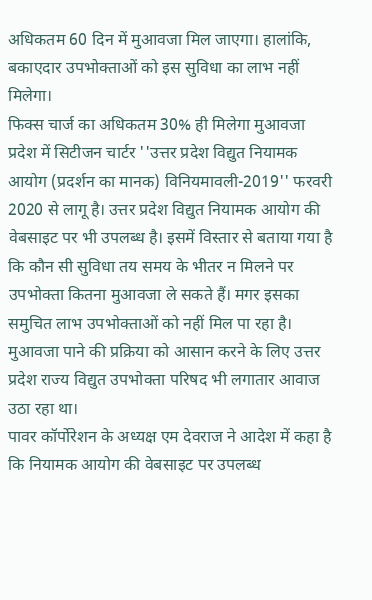अधिकतम 60 दिन में मुआवजा मिल जाएगा। हालांकि, बकाएदार उपभोक्ताओं को इस सुविधा का लाभ नहीं मिलेगा।
फिक्स चार्ज का अधिकतम 30% ही मिलेगा मुआवजा
प्रदेश में सिटीजन चार्टर ''उत्तर प्रदेश विद्युत नियामक आयोग (प्रदर्शन का मानक) विनियमावली-2019'' फरवरी 2020 से लागू है। उत्तर प्रदेश विद्युत नियामक आयोग की वेबसाइट पर भी उपलब्ध है। इसमें विस्तार से बताया गया है कि कौन सी सुविधा तय समय के भीतर न मिलने पर उपभोक्ता कितना मुआवजा ले सकते हैं। मगर इसका समुचित लाभ उपभोक्ताओं को नहीं मिल पा रहा है। मुआवजा पाने की प्रक्रिया को आसान करने के लिए उत्तर प्रदेश राज्य विद्युत उपभोक्ता परिषद भी लगातार आवाज उठा रहा था।
पावर कॉर्पोरेशन के अध्यक्ष एम देवराज ने आदेश में कहा है कि नियामक आयोग की वेबसाइट पर उपलब्ध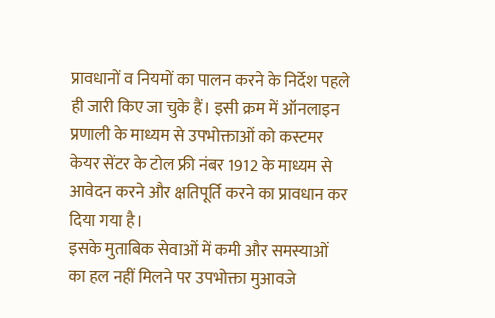प्रावधानों व नियमों का पालन करने के निर्देश पहले ही जारी किए जा चुके हैं। इसी क्रम में ऑनलाइन प्रणाली के माध्यम से उपभोक्ताओं को कस्टमर केयर सेंटर के टोल फ्री नंबर 1912 के माध्यम से आवेदन करने और क्षतिपूर्ति करने का प्रावधान कर दिया गया है।
इसके मुताबिक सेवाओं में कमी और समस्याओं का हल नहीं मिलने पर उपभोक्ता मुआवजे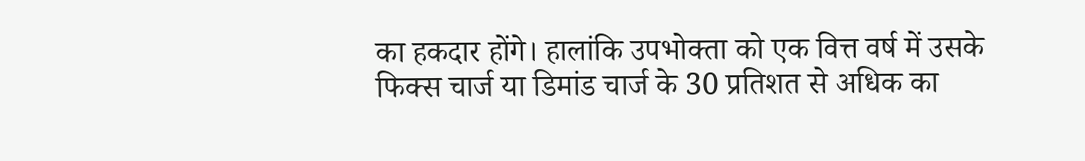का हकदार होंगे। हालांकि उपभोक्ता को एक वित्त वर्ष में उसके फिक्स चार्ज या डिमांड चार्ज के 30 प्रतिशत से अधिक का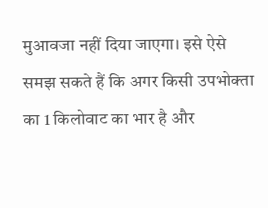मुआवजा नहीं दिया जाएगा। इसे ऐसे समझ सकते हैं कि अगर किसी उपभोक्ता का 1 किलोवाट का भार है और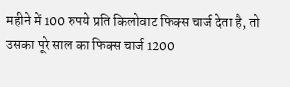महीने में 100 रुपये प्रति किलोवाट फिक्स चार्ज देता है, तो उसका पूरे साल का फिक्स चार्ज 1200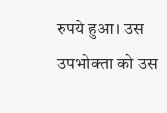रुपये हुआ। उस उपभोक्ता को उस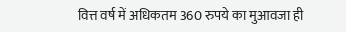वित्त वर्ष में अधिकतम 360 रुपये का मुआवजा ही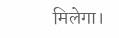मिलेगा।